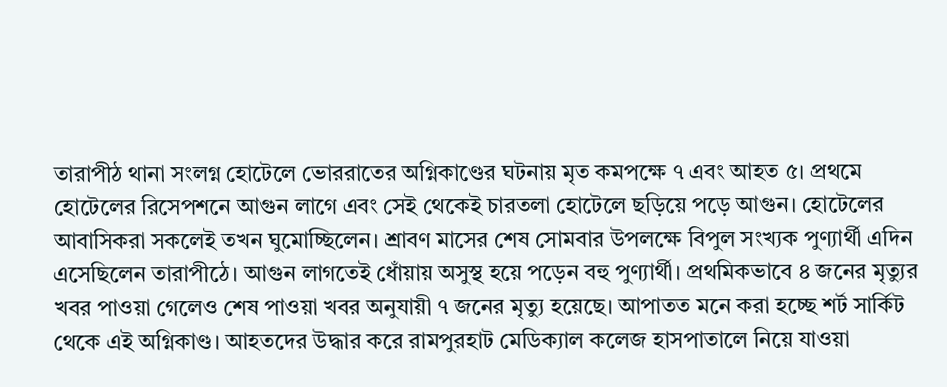তারাপীঠ থানা সংলগ্ন হোটেলে ভোররাতের অগ্নিকাণ্ডের ঘটনায় মৃত কমপক্ষে ৭ এবং আহত ৫। প্রথমে হোটেলের রিসেপশনে আগুন লাগে এবং সেই থেকেই চারতলা হোটেলে ছড়িয়ে পড়ে আগুন। হোটেলের আবাসিকরা সকলেই তখন ঘুমোচ্ছিলেন। শ্রাবণ মাসের শেষ সোমবার উপলক্ষে বিপুল সংখ্যক পুণ্যার্থী এদিন এসেছিলেন তারাপীঠে। আগুন লাগতেই ধোঁয়ায় অসুস্থ হয়ে পড়েন বহু পুণ্যার্থী। প্রথমিকভাবে ৪ জনের মৃত্যুর খবর পাওয়া গেলেও শেষ পাওয়া খবর অনুযায়ী ৭ জনের মৃত্যু হয়েছে। আপাতত মনে করা হচ্ছে শর্ট সার্কিট থেকে এই অগ্নিকাণ্ড। আহতদের উদ্ধার করে রামপুরহাট মেডিক্যাল কলেজ হাসপাতালে নিয়ে যাওয়া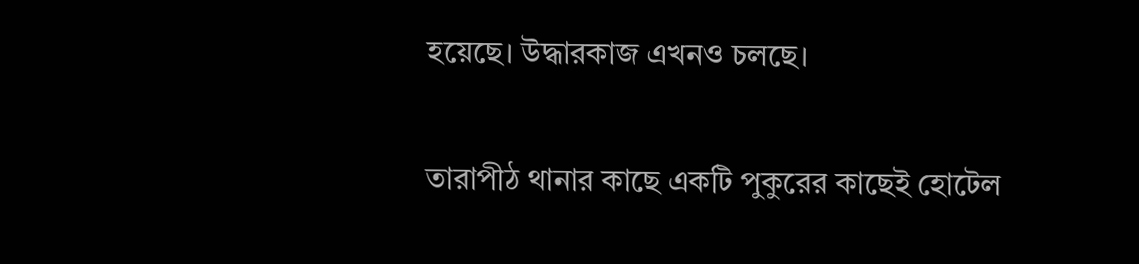হয়েছে। উদ্ধারকাজ এখনও চলছে।

তারাপীঠ থানার কাছে একটি পুকুরের কাছেই হোটেল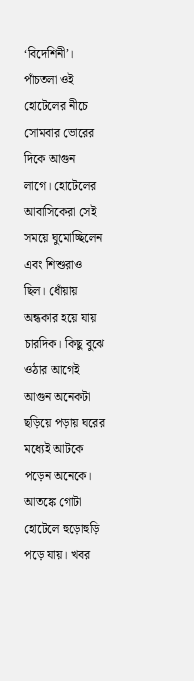‘বিদেশিনী’। পাঁচতলা ওই হোটেলের নীচে সোমবার ভোরের দিকে আগুন লাগে। হোটেলের আবাসিকেরা সেই সময়ে ঘুমোচ্ছিলেন এবং শিশুরাও ছিল। ধোঁয়ায় অন্ধকার হয়ে যায় চারদিক। কিছু বুঝে ওঠার আগেই আগুন অনেকটা ছড়িয়ে পড়ায় ঘরের মধ্যেই আটকে পড়েন অনেকে। আতঙ্কে গোটা হোটেলে হুড়োহুড়ি পড়ে যায়। খবর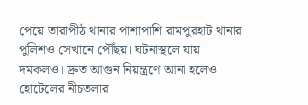পেয়ে তারাপীঠ থানার পাশাপাশি রামপুরহাট থানার পুলিশও সেখানে পৌঁছয়। ঘটনাস্থলে যায় দমকলও। দ্রুত আগুন নিয়ন্ত্রণে আনা হলেও হোটেলের নীচতলার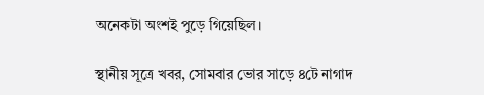অনেকটা অংশই পুড়ে গিয়েছিল।

স্থানীয় সূত্রে খবর, সোমবার ভোর সাড়ে ৪টে নাগাদ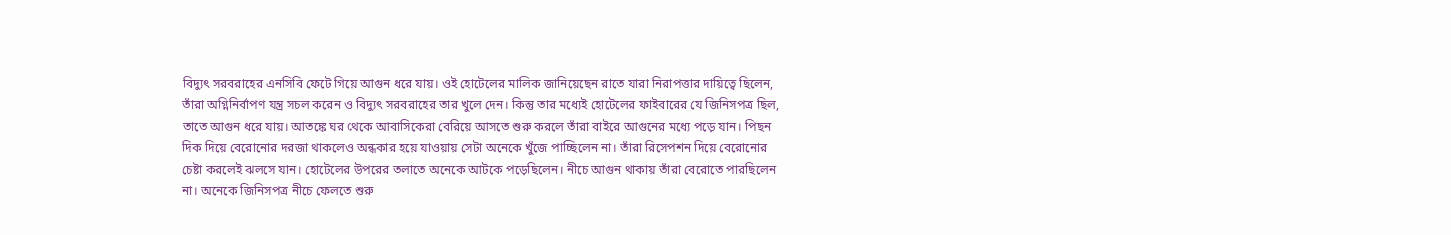বিদ্যুৎ সরবরাহের এনসিবি ফেটে গিয়ে আগুন ধরে যায়। ওই হোটেলের মালিক জানিয়েছেন রাতে যারা নিরাপত্তার দায়িত্বে ছিলেন, তাঁরা অগ্নিনির্বাপণ যন্ত্র সচল করেন ও বিদ্যুৎ সরবরাহের তার খুলে দেন। কিন্তু তার মধ্যেই হোটেলের ফাইবারের যে জিনিসপত্র ছিল, তাতে আগুন ধরে যায়। আতঙ্কে ঘর থেকে আবাসিকেরা বেরিয়ে আসতে শুরু করলে তাঁরা বাইরে আগুনের মধ্যে পড়ে যান। পিছন দিক দিয়ে বেরোনোর দরজা থাকলেও অন্ধকার হয়ে যাওয়ায় সেটা অনেকে খুঁজে পাচ্ছিলেন না। তাঁরা রিসেপশন দিয়ে বেরোনোর চেষ্টা করলেই ঝলসে যান। হোটেলের উপরের তলাতে অনেকে আটকে পড়েছিলেন। নীচে আগুন থাকায় তাঁরা বেরোতে পারছিলেন না। অনেকে জিনিসপত্র নীচে ফেলতে শুরু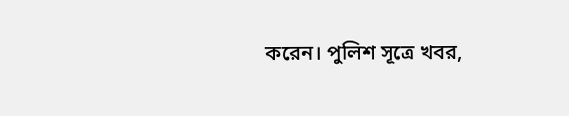করেন। পুলিশ সূত্রে খবর,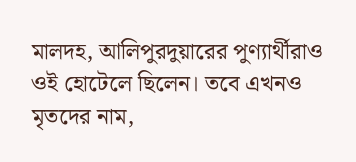মালদহ, আলিপুরদুয়ারের পুণ্যার্থীরাও ওই হোটেলে ছিলেন। তবে এখনও মৃতদের নাম,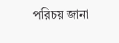পরিচয় জানা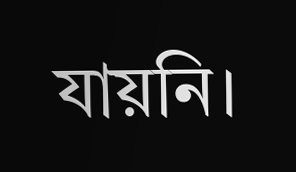যায়নি।